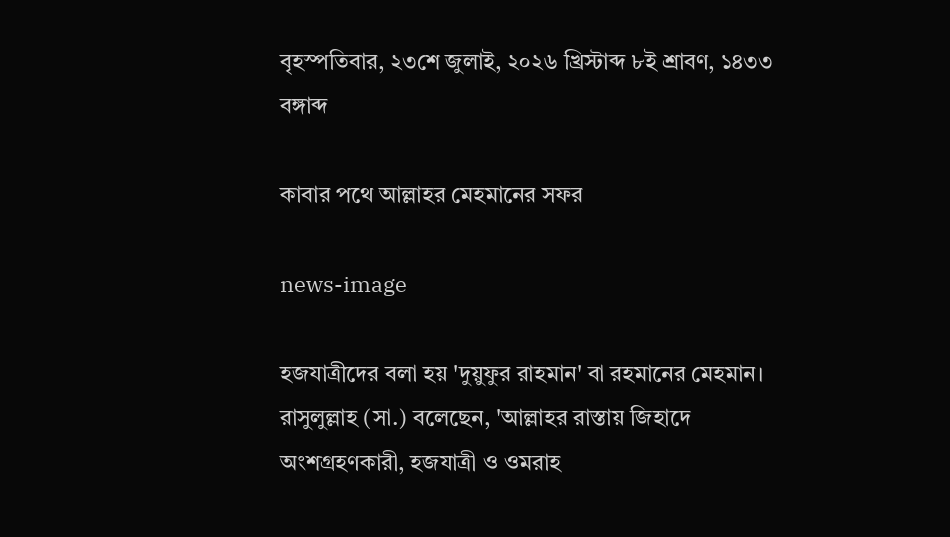বৃহস্পতিবার, ২৩শে জুলাই, ২০২৬ খ্রিস্টাব্দ ৮ই শ্রাবণ, ১৪৩৩ বঙ্গাব্দ

কাবার পথে আল্লাহর মেহমানের সফর

news-image

হজযাত্রীদের বলা হয় 'দুয়ুফুর রাহমান' বা রহমানের মেহমান। রাসুলুল্লাহ (সা.) বলেছেন, 'আল্লাহর রাস্তায় জিহাদে অংশগ্রহণকারী, হজযাত্রী ও ওমরাহ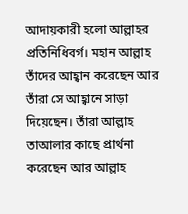আদায়কারী হলো আল্লাহর প্রতিনিধিবর্গ। মহান আল্লাহ তাঁদের আহ্বান করেছেন আর তাঁরা সে আহ্বানে সাড়া দিয়েছেন। তাঁরা আল্লাহ তাআলার কাছে প্রার্থনা করেছেন আর আল্লাহ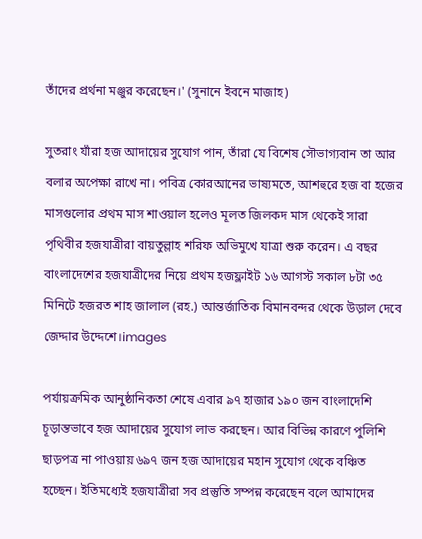তাঁদের প্রর্থনা মঞ্জুর করেছেন।' (সুনানে ইবনে মাজাহ)

সুতরাং যাঁরা হজ আদায়ের সুযোগ পান, তাঁরা যে বিশেষ সৌভাগ্যবান তা আর বলার অপেক্ষা রাখে না। পবিত্র কোরআনের ভাষ্যমতে, আশহুরে হজ বা হজের মাসগুলোর প্রথম মাস শাওয়াল হলেও মূলত জিলকদ মাস থেকেই সারা পৃথিবীর হজযাত্রীরা বায়তুল্লাহ শরিফ অভিমুখে যাত্রা শুরু করেন। এ বছর বাংলাদেশের হজযাত্রীদের নিয়ে প্রথম হজফ্লাইট ১৬ আগস্ট সকাল ৮টা ৩৫ মিনিটে হজরত শাহ জালাল (রহ.) আন্তর্জাতিক বিমানবন্দর থেকে উড়াল দেবে জেদ্দার উদ্দেশে।images

পর্যায়ক্রমিক আনুষ্ঠানিকতা শেষে এবার ৯৭ হাজার ১৯০ জন বাংলাদেশি চূড়ান্তভাবে হজ আদায়ের সুযোগ লাভ করছেন। আর বিভিন্ন কারণে পুলিশি ছাড়পত্র না পাওয়ায় ৬৯৭ জন হজ আদায়ের মহান সুযোগ থেকে বঞ্চিত হচ্ছেন। ইতিমধ্যেই হজযাত্রীরা সব প্রস্তুতি সম্পন্ন করেছেন বলে আমাদের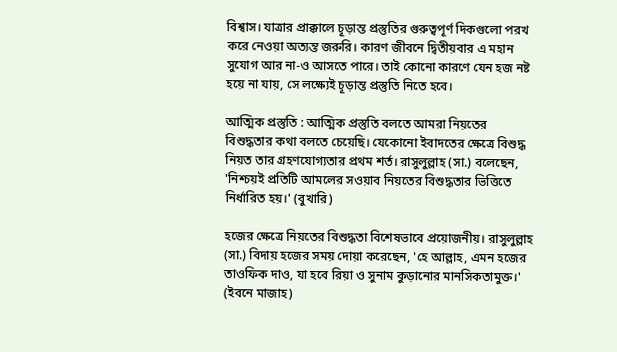বিশ্বাস। যাত্রার প্রাক্কালে চূড়ান্ত প্রস্তুতির গুরুত্বপূর্ণ দিকগুলো পরখ করে নেওয়া অত্যন্ত জরুরি। কারণ জীবনে দ্বিতীয়বার এ মহান সুযোগ আর না-ও আসতে পারে। তাই কোনো কারণে যেন হজ নষ্ট হয়ে না যায়, সে লক্ষ্যেই চূড়ান্ত প্রস্তুতি নিতে হবে।

আত্মিক প্রস্তুতি : আত্মিক প্রস্তুতি বলতে আমরা নিয়তের বিশুদ্ধতার কথা বলতে চেয়েছি। যেকোনো ইবাদতের ক্ষেত্রে বিশুদ্ধ নিয়ত তার গ্রহণযোগ্যতার প্রথম শর্ত। রাসুলুল্লাহ (সা.) বলেছেন, 'নিশ্চয়ই প্রতিটি আমলের সওয়াব নিয়তের বিশুদ্ধতার ভিত্তিতে নির্ধারিত হয়।' (বুখারি)

হজের ক্ষেত্রে নিয়তের বিশুদ্ধতা বিশেষভাবে প্রয়োজনীয়। রাসুলুল্লাহ (সা.) বিদায় হজের সময় দোয়া করেছেন, 'হে আল্লাহ, এমন হজের তাওফিক দাও, যা হবে রিয়া ও সুনাম কুড়ানোর মানসিকতামুক্ত।' (ইবনে মাজাহ)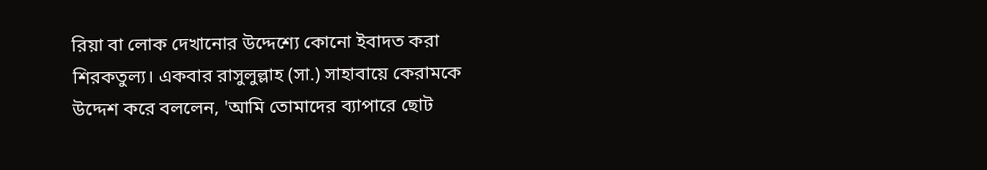রিয়া বা লোক দেখানোর উদ্দেশ্যে কোনো ইবাদত করা শিরকতুল্য। একবার রাসুলুল্লাহ (সা.) সাহাবায়ে কেরামকে উদ্দেশ করে বললেন, 'আমি তোমাদের ব্যাপারে ছোট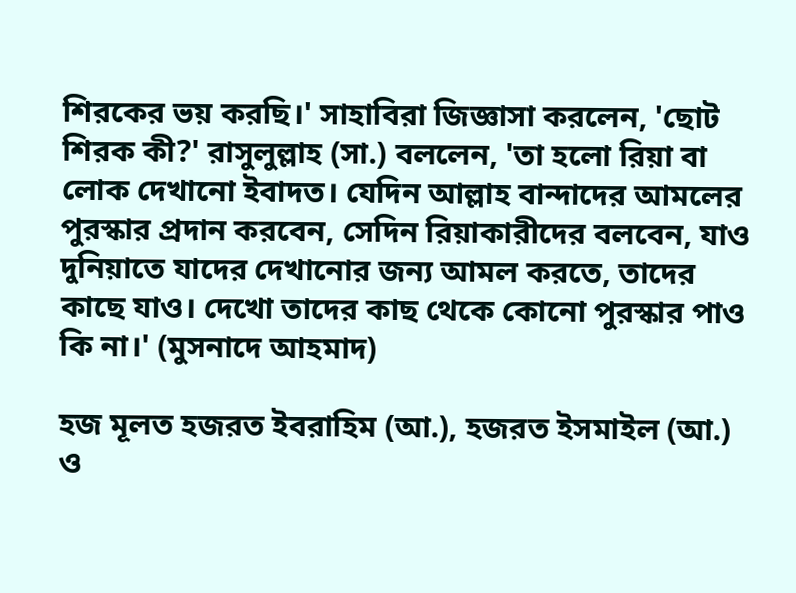শিরকের ভয় করছি।' সাহাবিরা জিজ্ঞাসা করলেন, 'ছোট শিরক কী?' রাসুলুল্লাহ (সা.) বললেন, 'তা হলো রিয়া বা লোক দেখানো ইবাদত। যেদিন আল্লাহ বান্দাদের আমলের পুরস্কার প্রদান করবেন, সেদিন রিয়াকারীদের বলবেন, যাও দুনিয়াতে যাদের দেখানোর জন্য আমল করতে, তাদের কাছে যাও। দেখো তাদের কাছ থেকে কোনো পুরস্কার পাও কি না।' (মুসনাদে আহমাদ)

হজ মূলত হজরত ইবরাহিম (আ.), হজরত ইসমাইল (আ.) ও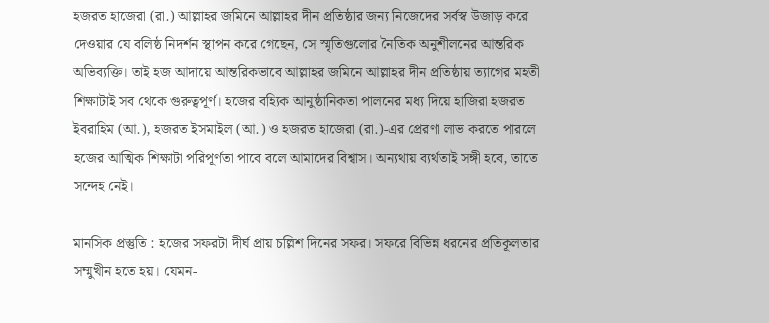হজরত হাজেরা (রা.) আল্লাহর জমিনে আল্লাহর দীন প্রতিষ্ঠার জন্য নিজেদের সর্বস্ব উজাড় করে দেওয়ার যে বলিষ্ঠ নিদর্শন স্থাপন করে গেছেন, সে স্মৃতিগুলোর নৈতিক অনুশীলনের আন্তরিক অভিব্যক্তি। তাই হজ আদায়ে আন্তরিকভাবে আল্লাহর জমিনে আল্লাহর দীন প্রতিষ্ঠায় ত্যাগের মহতী শিক্ষাটাই সব থেকে গুরুত্বপূর্ণ। হজের বহ্যিক আনুষ্ঠানিকতা পালনের মধ্য দিয়ে হাজিরা হজরত ইবরাহিম (আ.), হজরত ইসমাইল (আ.) ও হজরত হাজেরা (রা.)-এর প্রেরণা লাভ করতে পারলে হজের আত্মিক শিক্ষাটা পরিপূর্ণতা পাবে বলে আমাদের বিশ্বাস। অন্যথায় ব্যর্থতাই সঙ্গী হবে, তাতে সন্দেহ নেই।

মানসিক প্রস্তুতি : হজের সফরটা দীর্ঘ প্রায় চল্লিশ দিনের সফর। সফরে বিভিন্ন ধরনের প্রতিকূলতার সম্মুখীন হতে হয়। যেমন-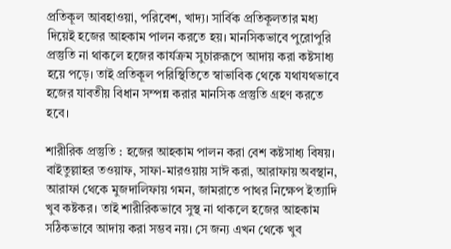প্রতিকূল আবহাওয়া, পরিবেশ, খাদ্য। সার্বিক প্রতিকূলতার মধ্য দিয়েই হজের আহকাম পালন করতে হয়। মানসিকভাবে পুরোপুরি প্রস্তুতি না থাকলে হজের কার্যক্রম সুচারুরূপে আদায় করা কষ্টসাধ্য হয়ে পড়ে। তাই প্রতিকূল পরিস্থিতিতে স্বাভাবিক থেকে যথাযথভাবে হজের যাবতীয় বিধান সম্পন্ন করার মানসিক প্রস্তুতি গ্রহণ করতে হবে।

শারীরিক প্রস্তুতি : হজের আহকাম পালন করা বেশ কষ্টসাধ্য বিষয়। বাইতুল্লাহর তওয়াফ, সাফা-মারওয়ায় সাঈ করা, আরাফায় অবস্থান, আরাফা থেকে মুজদালিফায় গমন, জামরাতে পাথর নিক্ষেপ ইত্যাদি খুব কষ্টকর। তাই শারীরিকভাবে সুস্থ না থাকলে হজের আহকাম সঠিকভাবে আদায় করা সম্ভব নয়। সে জন্য এখন থেকে খুব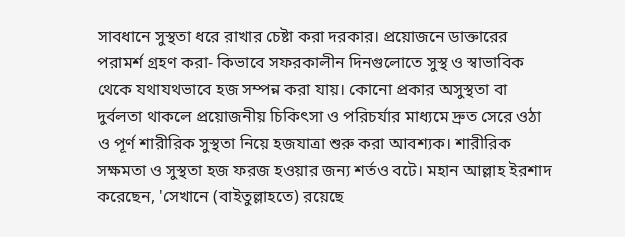সাবধানে সুস্থতা ধরে রাখার চেষ্টা করা দরকার। প্রয়োজনে ডাক্তারের পরামর্শ গ্রহণ করা- কিভাবে সফরকালীন দিনগুলোতে সুস্থ ও স্বাভাবিক থেকে যথাযথভাবে হজ সম্পন্ন করা যায়। কোনো প্রকার অসুস্থতা বা দুর্বলতা থাকলে প্রয়োজনীয় চিকিৎসা ও পরিচর্যার মাধ্যমে দ্রুত সেরে ওঠা ও পূর্ণ শারীরিক সুস্থতা নিয়ে হজযাত্রা শুরু করা আবশ্যক। শারীরিক সক্ষমতা ও সুস্থতা হজ ফরজ হওয়ার জন্য শর্তও বটে। মহান আল্লাহ ইরশাদ করেছেন, 'সেখানে (বাইতুল্লাহতে) রয়েছে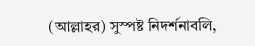(আল্লাহর) সুস্পষ্ট নিদর্শনাবলি,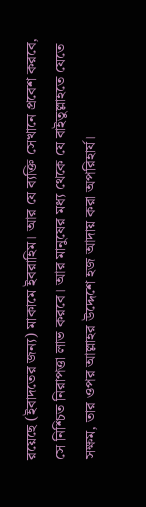রয়েছে (ইবাদতের জন্য) মাকামে ইবরাহিম। আর যে ব্যক্তি সেখানে প্রবেশ করবে, সে নিশ্চিত নিরাপত্তা লাভ করবে। আর মানুষের মধ্য থেকে যে বাইতুল্লাহতে যেতে সক্ষম, তার ওপর আল্লাহর উদ্দেশে হজ আদায় করা অপরিহার্য।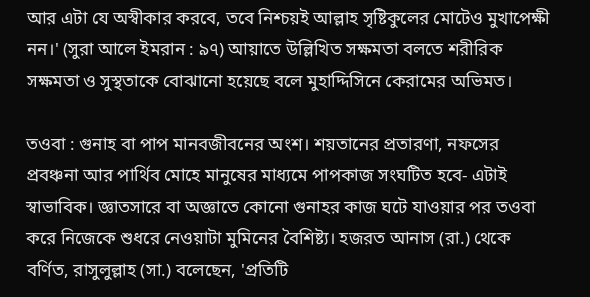আর এটা যে অস্বীকার করবে, তবে নিশ্চয়ই আল্লাহ সৃষ্টিকুলের মোটেও মুখাপেক্ষী নন।' (সুরা আলে ইমরান : ৯৭) আয়াতে উল্লিখিত সক্ষমতা বলতে শরীরিক সক্ষমতা ও সুস্থতাকে বোঝানো হয়েছে বলে মুহাদ্দিসিনে কেরামের অভিমত।

তওবা : গুনাহ বা পাপ মানবজীবনের অংশ। শয়তানের প্রতারণা, নফসের প্রবঞ্চনা আর পার্থিব মোহে মানুষের মাধ্যমে পাপকাজ সংঘটিত হবে- এটাই স্বাভাবিক। জ্ঞাতসারে বা অজ্ঞাতে কোনো গুনাহর কাজ ঘটে যাওয়ার পর তওবা করে নিজেকে শুধরে নেওয়াটা মুমিনের বৈশিষ্ট্য। হজরত আনাস (রা.) থেকে বর্ণিত, রাসুলুল্লাহ (সা.) বলেছেন, 'প্রতিটি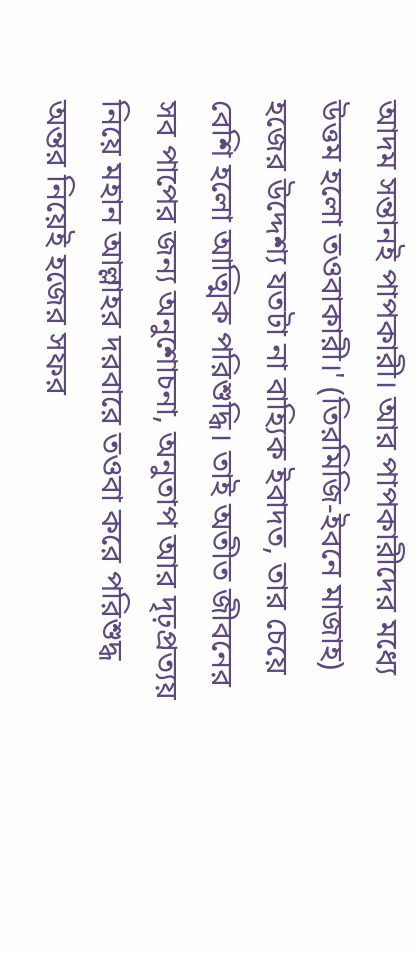আদম সন্তানই পাপকারী। আর পাপকারীদের মধ্যে উত্তম হলো তওবাকারী।' (তিরমিজি-ইবনে মাজাহ) হজের উদ্দেশ্য যতটা না বাহ্যিক ইবাদত, তার চেয়ে বেশি হলো আত্মিক পরিশুদ্ধি। তাই অতীত জীবনের সব পাপের জন্য অনুশোচনা, অনুতাপ আর দৃঢ়প্রত্যয় নিয়ে মহান আল্লাহর দরবারে তওবা করে পরিশুদ্ধ অন্তর নিয়েই হজের সফর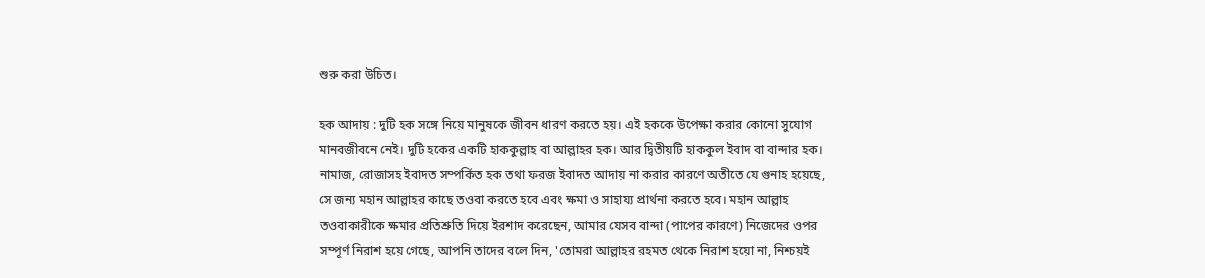শুরু করা উচিত।

হক আদায় : দুটি হক সঙ্গে নিয়ে মানুষকে জীবন ধারণ করতে হয়। এই হককে উপেক্ষা করার কোনো সুযোগ মানবজীবনে নেই। দুটি হকের একটি হাককুল্লাহ বা আল্লাহর হক। আর দ্বিতীয়টি হাককুল ইবাদ বা বান্দার হক। নামাজ, রোজাসহ ইবাদত সম্পর্কিত হক তথা ফরজ ইবাদত আদায় না করার কারণে অতীতে যে গুনাহ হয়েছে, সে জন্য মহান আল্লাহর কাছে তওবা করতে হবে এবং ক্ষমা ও সাহায্য প্রার্থনা করতে হবে। মহান আল্লাহ তওবাকারীকে ক্ষমার প্রতিশ্রুতি দিয়ে ইরশাদ করেছেন, আমার যেসব বান্দা (পাপের কারণে) নিজেদের ওপর সম্পূর্ণ নিরাশ হয়ে গেছে, আপনি তাদের বলে দিন, 'তোমরা আল্লাহর রহমত থেকে নিরাশ হয়ো না, নিশ্চয়ই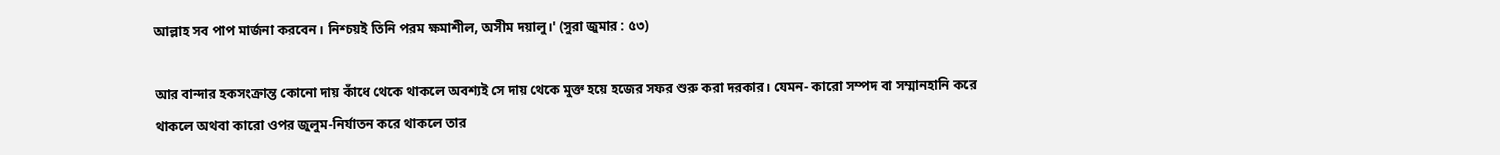আল্লাহ সব পাপ মার্জনা করবেন। নিশ্চয়ই তিনি পরম ক্ষমাশীল, অসীম দয়ালু।' (সুরা জুমার : ৫৩)

আর বান্দার হকসংক্রান্ত কোনো দায় কাঁধে থেকে থাকলে অবশ্যই সে দায় থেকে মুক্ত হয়ে হজের সফর শুরু করা দরকার। যেমন- কারো সম্পদ বা সম্মানহানি করে থাকলে অথবা কারো ওপর জুলুম-নির্যাতন করে থাকলে তার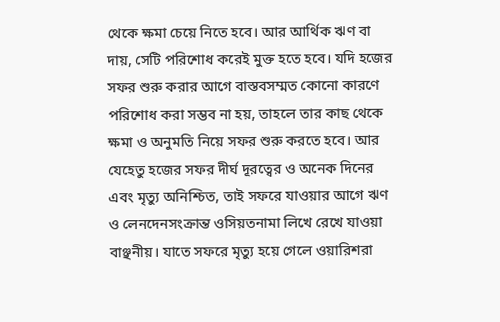থেকে ক্ষমা চেয়ে নিতে হবে। আর আর্থিক ঋণ বা দায়, সেটি পরিশোধ করেই মুক্ত হতে হবে। যদি হজের সফর শুরু করার আগে বাস্তবসম্মত কোনো কারণে পরিশোধ করা সম্ভব না হয়, তাহলে তার কাছ থেকে ক্ষমা ও অনুমতি নিয়ে সফর শুরু করতে হবে। আর যেহেতু হজের সফর দীর্ঘ দূরত্বের ও অনেক দিনের এবং মৃত্যু অনিশ্চিত, তাই সফরে যাওয়ার আগে ঋণ ও লেনদেনসংক্রান্ত ওসিয়তনামা লিখে রেখে যাওয়া বাঞ্ছনীয়। যাতে সফরে মৃত্যু হয়ে গেলে ওয়ারিশরা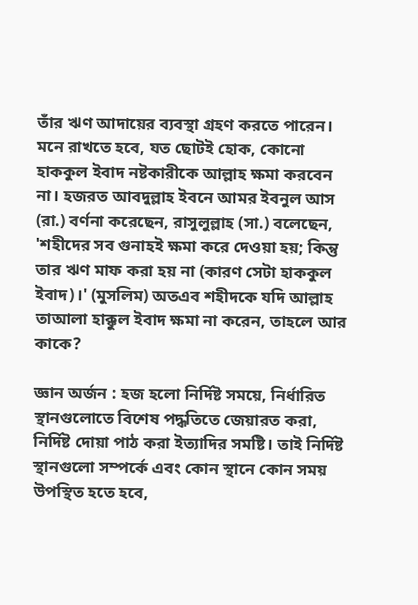তাঁর ঋণ আদায়ের ব্যবস্থা গ্রহণ করতে পারেন। মনে রাখতে হবে, যত ছোটই হোক, কোনো হাককুল ইবাদ নষ্টকারীকে আল্লাহ ক্ষমা করবেন না। হজরত আবদুল্লাহ ইবনে আমর ইবনুল আস (রা.) বর্ণনা করেছেন, রাসুলুল্লাহ (সা.) বলেছেন, 'শহীদের সব গুনাহই ক্ষমা করে দেওয়া হয়; কিন্তু তার ঋণ মাফ করা হয় না (কারণ সেটা হাককুল ইবাদ)।' (মুসলিম) অতএব শহীদকে যদি আল্লাহ তাআলা হাক্কুল ইবাদ ক্ষমা না করেন, তাহলে আর কাকে?

জ্ঞান অর্জন : হজ হলো নির্দিষ্ট সময়ে, নির্ধারিত স্থানগুলোতে বিশেষ পদ্ধতিতে জেয়ারত করা, নির্দিষ্ট দোয়া পাঠ করা ইত্যাদির সমষ্টি। তাই নির্দিষ্ট স্থানগুলো সম্পর্কে এবং কোন স্থানে কোন সময় উপস্থিত হতে হবে,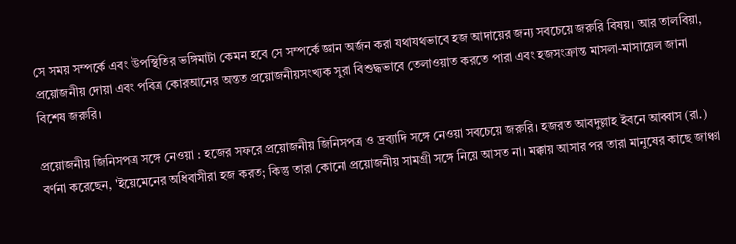সে সময় সম্পর্কে এবং উপস্থিতির ভঙ্গিমাটা কেমন হবে সে সম্পর্কে জ্ঞান অর্জন করা যথাযথভাবে হজ আদায়ের জন্য সবচেয়ে জরুরি বিষয়। আর তালবিয়া, প্রয়োজনীয় দোয়া এবং পবিত্র কোরআনের অন্তত প্রয়োজনীয়সংখ্যক সুরা বিশুদ্ধভাবে তেলাওয়াত করতে পারা এবং হজসংক্রান্ত মাসলা-মাসায়েল জানা বিশেষ জরুরি।

প্রয়োজনীয় জিনিসপত্র সঙ্গে নেওয়া : হজের সফরে প্রয়োজনীয় জিনিসপত্র ও দ্রব্যাদি সঙ্গে নেওয়া সবচেয়ে জরুরি। হজরত আবদুল্লাহ ইবনে আব্বাস (রা.) বর্ণনা করেছেন, 'ইয়েমেনের অধিবাসীরা হজ করত; কিন্তু তারা কোনো প্রয়োজনীয় সামগ্রী সঙ্গে নিয়ে আসত না। মক্কায় আসার পর তারা মানুষের কাছে জাঞ্চা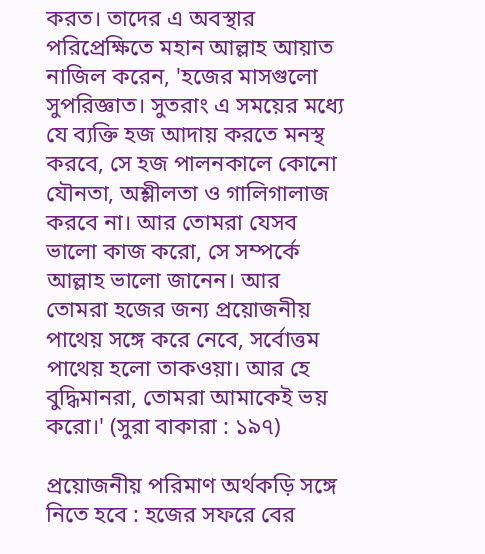করত। তাদের এ অবস্থার পরিপ্রেক্ষিতে মহান আল্লাহ আয়াত নাজিল করেন, 'হজের মাসগুলো সুপরিজ্ঞাত। সুতরাং এ সময়ের মধ্যে যে ব্যক্তি হজ আদায় করতে মনস্থ করবে, সে হজ পালনকালে কোনো যৌনতা, অশ্লীলতা ও গালিগালাজ করবে না। আর তোমরা যেসব ভালো কাজ করো, সে সম্পর্কে আল্লাহ ভালো জানেন। আর তোমরা হজের জন্য প্রয়োজনীয় পাথেয় সঙ্গে করে নেবে, সর্বোত্তম পাথেয় হলো তাকওয়া। আর হে বুদ্ধিমানরা, তোমরা আমাকেই ভয় করো।' (সুরা বাকারা : ১৯৭)

প্রয়োজনীয় পরিমাণ অর্থকড়ি সঙ্গে নিতে হবে : হজের সফরে বের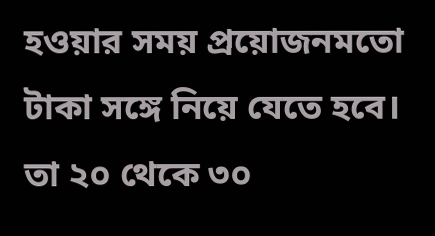হওয়ার সময় প্রয়োজনমতো টাকা সঙ্গে নিয়ে যেতে হবে। তা ২০ থেকে ৩০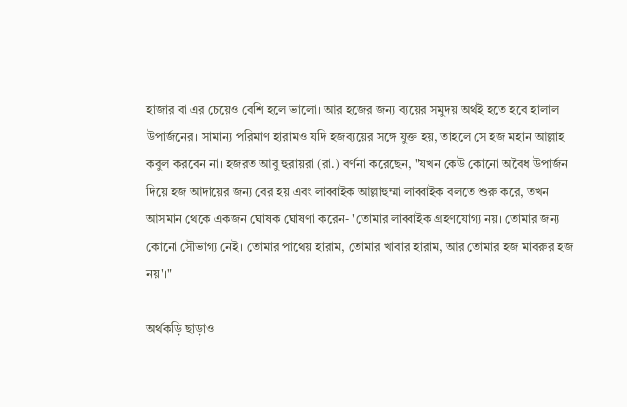হাজার বা এর চেয়েও বেশি হলে ভালো। আর হজের জন্য ব্যয়ের সমুদয় অর্থই হতে হবে হালাল উপার্জনের। সামান্য পরিমাণ হারামও যদি হজব্যয়ের সঙ্গে যুক্ত হয়, তাহলে সে হজ মহান আল্লাহ কবুল করবেন না। হজরত আবু হুরায়রা (রা.) বর্ণনা করেছেন, "যখন কেউ কোনো অবৈধ উপার্জন দিয়ে হজ আদায়ের জন্য বের হয় এবং লাব্বাইক আল্লাহুম্মা লাব্বাইক বলতে শুরু করে, তখন আসমান থেকে একজন ঘোষক ঘোষণা করেন- 'তোমার লাব্বাইক গ্রহণযোগ্য নয়। তোমার জন্য কোনো সৌভাগ্য নেই। তোমার পাথেয় হারাম, তোমার খাবার হারাম, আর তোমার হজ মাবরুর হজ নয়'।"

অর্থকড়ি ছাড়াও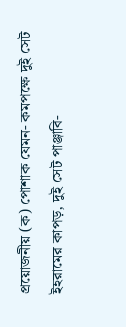প্রয়োজনীয় (ক) পোশাক যেমন- কমপক্ষে দুই সেট ইহরামের কাপড়, দুই সেট পাঞ্জাবি-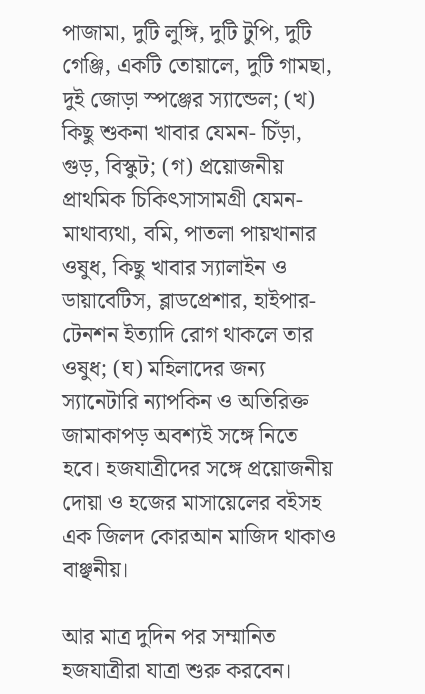পাজামা, দুটি লুঙ্গি, দুটি টুপি, দুটি গেঞ্জি, একটি তোয়ালে, দুটি গামছা, দুই জোড়া স্পঞ্জের স্যান্ডেল; (খ) কিছু শুকনা খাবার যেমন- চিঁড়া, গুড়, বিস্কুট; (গ) প্রয়োজনীয় প্রাথমিক চিকিৎসাসামগ্রী যেমন- মাথাব্যথা, বমি, পাতলা পায়খানার ওষুধ, কিছু খাবার স্যালাইন ও ডায়াবেটিস, ব্লাডপ্রেশার, হাইপার-টেনশন ইত্যাদি রোগ থাকলে তার ওষুধ; (ঘ) মহিলাদের জন্য স্যানেটারি ন্যাপকিন ও অতিরিক্ত জামাকাপড় অবশ্যই সঙ্গে নিতে হবে। হজযাত্রীদের সঙ্গে প্রয়োজনীয় দোয়া ও হজের মাসায়েলের বইসহ এক জিলদ কোরআন মাজিদ থাকাও বাঞ্ছনীয়।

আর মাত্র দুদিন পর সম্মানিত হজযাত্রীরা যাত্রা শুরু করবেন।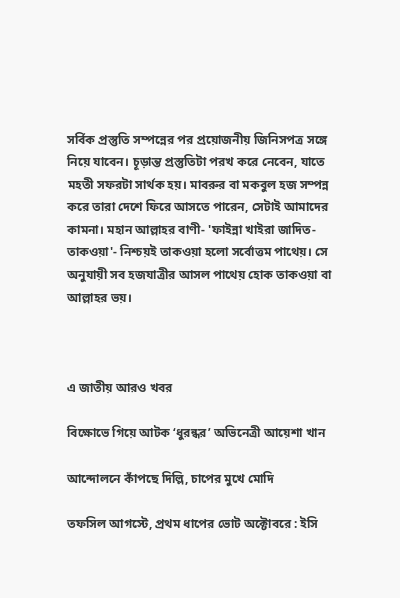সর্বিক প্রস্তুতি সম্পন্নের পর প্রয়োজনীয় জিনিসপত্র সঙ্গে নিয়ে যাবেন। চূড়ান্ত প্রস্তুতিটা পরখ করে নেবেন, যাতে মহতী সফরটা সার্থক হয়। মাবরুর বা মকবুল হজ সম্পন্ন করে তারা দেশে ফিরে আসতে পারেন, সেটাই আমাদের কামনা। মহান আল্লাহর বাণী- 'ফাইন্না খাইরা জাদিত-তাকওয়া'- নিশ্চয়ই তাকওয়া হলো সর্বোত্তম পাথেয়। সে অনুযায়ী সব হজযাত্রীর আসল পাথেয় হোক তাকওয়া বা আল্লাহর ভয়।



এ জাতীয় আরও খবর

বিক্ষোভে গিয়ে আটক ‘ধুরন্ধর’ অভিনেত্রী আয়েশা খান

আন্দোলনে কাঁপছে দিল্লি, চাপের মুখে মোদি

তফসিল আগস্টে, প্রথম ধাপের ভোট অক্টোবরে : ইসি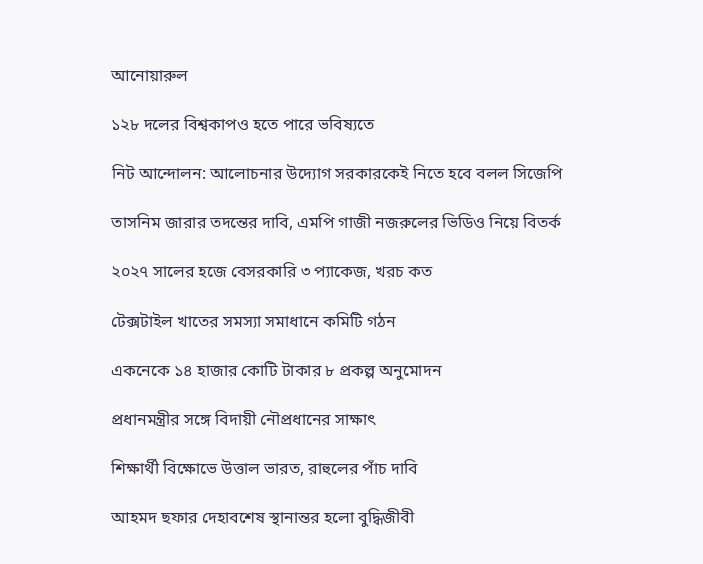আনোয়ারুল

১২৮ দলের বিশ্বকাপও হতে পারে ভবিষ্যতে

নিট আন্দোলন: আলোচনার উদ্যোগ সরকারকেই নিতে হবে বলল সিজেপি

তাসনিম জারার তদন্তের দাবি, এমপি গাজী নজরুলের ভিডিও নিয়ে বিতর্ক

২০২৭ সালের হজে বেসরকারি ৩ প্যাকেজ, খরচ কত

টেক্সটাইল খাতের সমস্যা সমাধানে কমিটি গঠন

একনেকে ১৪ হাজার কোটি টাকার ৮ প্রকল্প অনুমোদন

প্রধানমন্ত্রীর সঙ্গে বিদায়ী নৌপ্রধানের সাক্ষাৎ

শিক্ষার্থী বিক্ষোভে উত্তাল ভারত, রাহুলের পাঁচ দাবি

আহমদ ছফার দেহাবশেষ স্থানান্তর হলো বুদ্ধিজীবী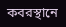কবরস্থানে